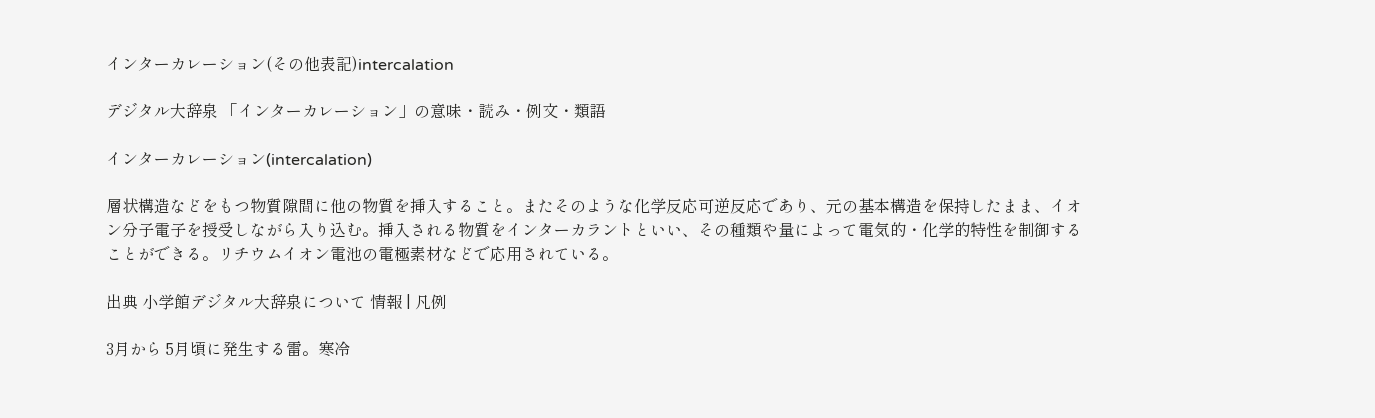インターカレーション(その他表記)intercalation

デジタル大辞泉 「インターカレーション」の意味・読み・例文・類語

インターカレーション(intercalation)

層状構造などをもつ物質隙間に他の物質を挿入すること。またそのような化学反応可逆反応であり、元の基本構造を保持したまま、イオン分子電子を授受しながら入り込む。挿入される物質をインターカラントといい、その種類や量によって電気的・化学的特性を制御することができる。リチウムイオン電池の電極素材などで応用されている。

出典 小学館デジタル大辞泉について 情報 | 凡例

3月から 5月頃に発生する雷。寒冷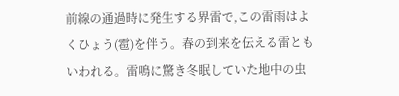前線の通過時に発生する界雷で,この雷雨はよくひょう(雹)を伴う。春の到来を伝える雷ともいわれる。雷鳴に驚き冬眠していた地中の虫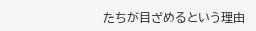たちが目ざめるという理由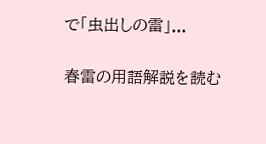で「虫出しの雷」...

春雷の用語解説を読む